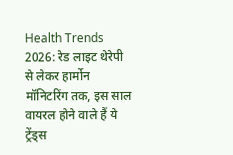Health Trends 2026: रेड लाइट थेरेपी से लेकर हार्मोन मॉनिटरिंग तक, इस साल वायरल होने वाले हैं ये ट्रेंड्स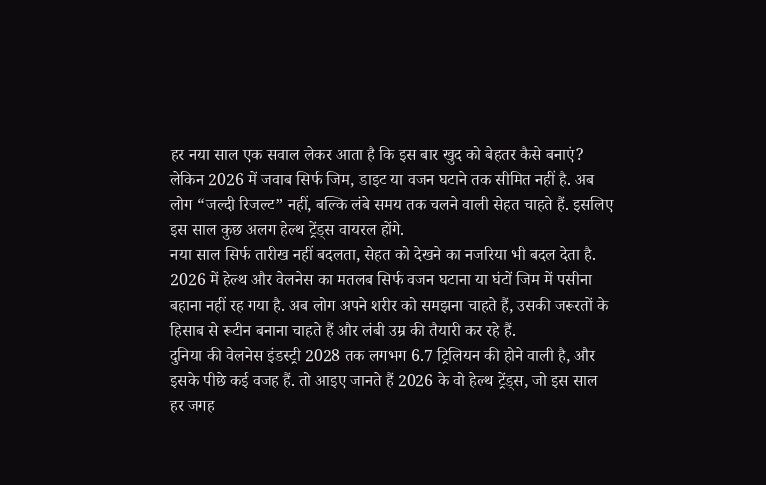हर नया साल एक सवाल लेकर आता है कि इस बार खुद को बेहतर कैसे बनाएं? लेकिन 2026 में जवाब सिर्फ जिम, डाइट या वजन घटाने तक सीमित नहीं है. अब लोग “जल्दी रिजल्ट” नहीं, बल्कि लंबे समय तक चलने वाली सेहत चाहते हैं. इसलिए इस साल कुछ अलग हेल्थ ट्रेंड्स वायरल होंगे.
नया साल सिर्फ तारीख नहीं बदलता, सेहत को देखने का नजरिया भी बदल देता है. 2026 में हेल्थ और वेलनेस का मतलब सिर्फ वजन घटाना या घंटों जिम में पसीना बहाना नहीं रह गया है. अब लोग अपने शरीर को समझना चाहते हैं, उसकी जरूरतों के हिसाब से रूटीन बनाना चाहते हैं और लंबी उम्र की तैयारी कर रहे हैं.
दुनिया की वेलनेस इंडस्ट्री 2028 तक लगभग 6.7 ट्रिलियन की होने वाली है, और इसके पीछे कई वजह हैं. तो आइए जानते हैं 2026 के वो हेल्थ ट्रेंड्स, जो इस साल हर जगह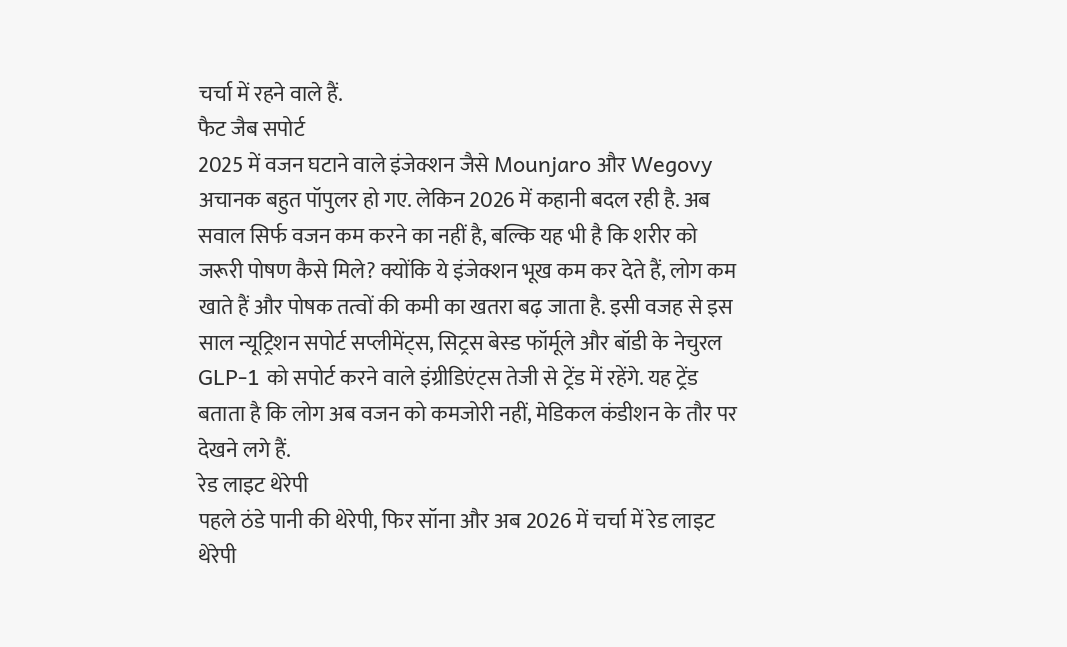चर्चा में रहने वाले हैं.
फैट जैब सपोर्ट
2025 में वजन घटाने वाले इंजेक्शन जैसे Mounjaro और Wegovy अचानक बहुत पॉपुलर हो गए. लेकिन 2026 में कहानी बदल रही है. अब सवाल सिर्फ वजन कम करने का नहीं है, बल्कि यह भी है कि शरीर को जरूरी पोषण कैसे मिले? क्योंकि ये इंजेक्शन भूख कम कर देते हैं, लोग कम खाते हैं और पोषक तत्वों की कमी का खतरा बढ़ जाता है. इसी वजह से इस साल न्यूट्रिशन सपोर्ट सप्लीमेंट्स, सिट्रस बेस्ड फॉर्मूले और बॉडी के नेचुरल GLP-1 को सपोर्ट करने वाले इंग्रीडिएंट्स तेजी से ट्रेंड में रहेंगे. यह ट्रेंड बताता है कि लोग अब वजन को कमजोरी नहीं, मेडिकल कंडीशन के तौर पर देखने लगे हैं.
रेड लाइट थेरेपी
पहले ठंडे पानी की थेरेपी, फिर सॉना और अब 2026 में चर्चा में रेड लाइट थेरेपी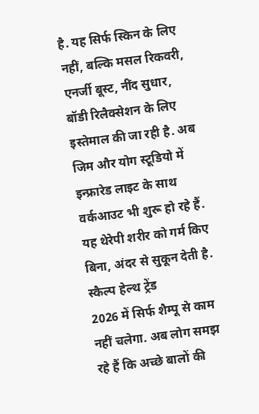है. यह सिर्फ स्किन के लिए नहीं, बल्कि मसल रिकवरी, एनर्जी बूस्ट, नींद सुधार, बॉडी रिलैक्सेशन के लिए इस्तेमाल की जा रही है. अब जिम और योग स्टूडियो में इन्फ्रारेड लाइट के साथ वर्कआउट भी शुरू हो रहे हैं. यह थेरेपी शरीर को गर्म किए बिना, अंदर से सुकून देती है.
स्कैल्प हेल्थ ट्रेंड
2026 में सिर्फ शैम्पू से काम नहीं चलेगा. अब लोग समझ रहे हैं कि अच्छे बालों की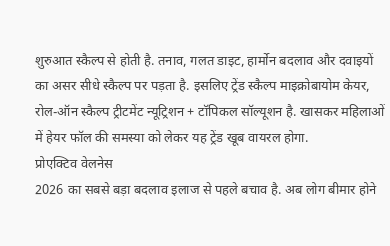शुरुआत स्कैल्प से होती है. तनाव, गलत डाइट, हार्मोन बदलाव और दवाइयों का असर सीधे स्कैल्प पर पड़ता है. इसलिए ट्रेंड स्कैल्प माइक्रोबायोम केयर, रोल-ऑन स्कैल्प ट्रीटमेंट न्यूट्रिशन + टॉपिकल सॉल्यूशन है. खासकर महिलाओं में हेयर फॉल की समस्या को लेकर यह ट्रेंड खूब वायरल होगा.
प्रोएक्टिव वेलनेस
2026 का सबसे बड़ा बदलाव इलाज से पहले बचाव है. अब लोग बीमार होने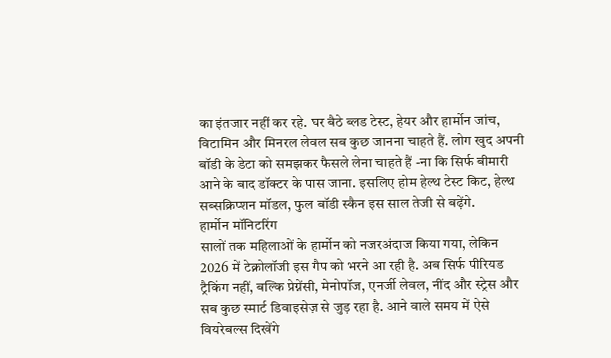का इंतजार नहीं कर रहे. घर बैठे ब्लड टेस्ट, हेयर और हार्मोन जांच, विटामिन और मिनरल लेवल सब कुछ जानना चाहते हैं. लोग खुद अपनी बॉडी के डेटा को समझकर फैसले लेना चाहते हैं -ना कि सिर्फ बीमारी आने के बाद डॉक्टर के पास जाना. इसलिए होम हेल्थ टेस्ट किट, हेल्थ सब्सक्रिप्शन मॉडल, फुल बॉडी स्कैन इस साल तेजी से बढ़ेंगे.
हार्मोन मॉनिटरिंग
सालों तक महिलाओं के हार्मोन को नजरअंदाज किया गया, लेकिन 2026 में टेक्नोलॉजी इस गैप को भरने आ रही है. अब सिर्फ पीरियड ट्रैकिंग नहीं, बल्कि प्रेग्नेंसी, मेनोपॉज, एनर्जी लेवल, नींद और स्ट्रेस और सब कुछ स्मार्ट डिवाइसेज़ से जुड़ रहा है. आने वाले समय में ऐसे वियरेबल्स दिखेंगे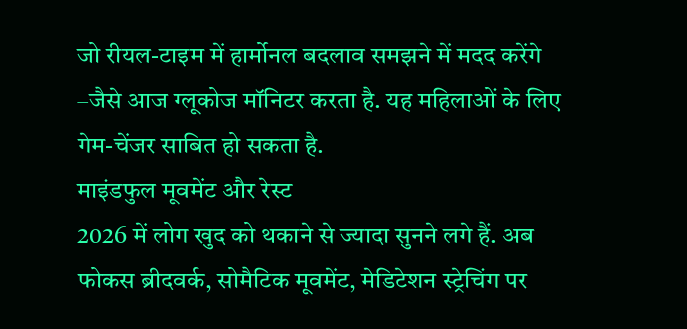जो रीयल-टाइम में हार्मोनल बदलाव समझने में मदद करेंगे –जैसे आज ग्लूकोज मॉनिटर करता है. यह महिलाओं के लिए गेम-चेंजर साबित हो सकता है.
माइंडफुल मूवमेंट और रेस्ट
2026 में लोग खुद को थकाने से ज्यादा सुनने लगे हैं. अब फोकस ब्रीदवर्क, सोमैटिक मूवमेंट, मेडिटेशन स्ट्रेचिंग पर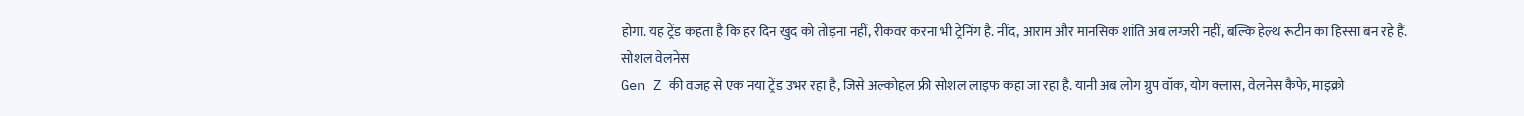होगा. यह ट्रेंड कहता है कि हर दिन खुद को तोड़ना नहीं, रीकवर करना भी ट्रेनिंग है. नींद, आराम और मानसिक शांति अब लग्जरी नहीं, बल्कि हेल्थ रूटीन का हिस्सा बन रहे हैं.
सोशल वेलनेस
Gen Z की वजह से एक नया ट्रेंड उभर रहा है, जिसे अल्कोहल फ्री सोशल लाइफ कहा जा रहा है. यानी अब लोग ग्रुप वॉक, योग क्लास, वेलनेस कैफे, माइक्रो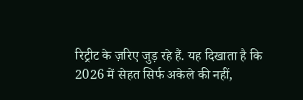रिट्रीट के ज़रिए जुड़ रहे हैं. यह दिखाता है कि 2026 में सेहत सिर्फ अकेले की नहीं,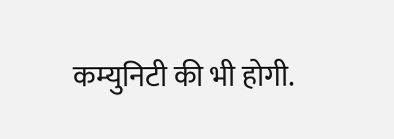कम्युनिटी की भी होगी.